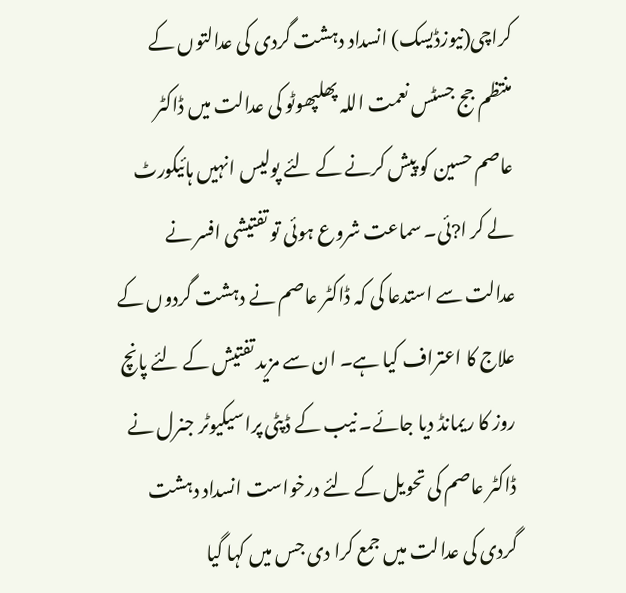کراچی(نیوزڈیسک) انسداد دہشت گردی کی عدالتوں کے منتظم جج جسٹس نعمت اللہ پھلپھوٹو کی عدالت میں ڈاکٹر عاصم حسین کو پیش کرنے کے لئے پولیس انہیں ہائیکورٹ لے کر ا?ئی۔ سماعت شروع ہوئی تو تفتیشی افسر نے عدالت سے استدعا کی کہ ڈاکٹر عاصم نے دہشت گردوں کے علاج کا اعتراف کیا ہے۔ ان سے مزید تفتیش کے لئے پانچ روز کا ریمانڈ دیا جائے۔ نیب کے ڈپٹی پراسیکیوٹر جنرل نے ڈاکٹر عاصم کی تحویل کے لئے درخواست انسداد دہشت گردی کی عدالت میں جمع کرا دی جس میں کہا گیا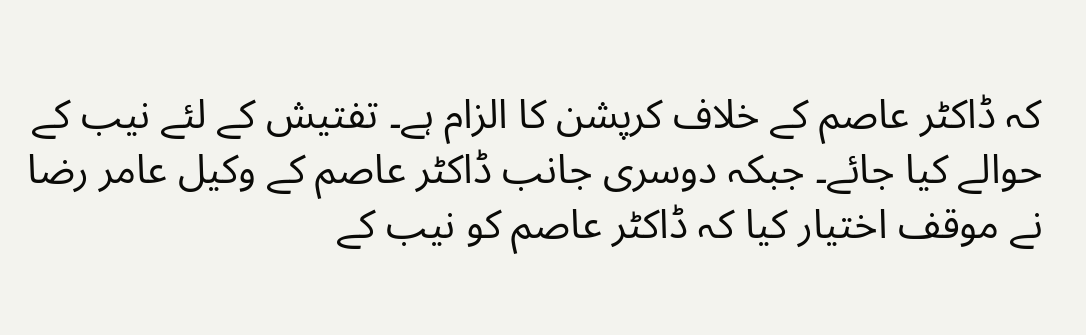کہ ڈاکٹر عاصم کے خلاف کرپشن کا الزام ہے۔ تفتیش کے لئے نیب کے حوالے کیا جائے۔ جبکہ دوسری جانب ڈاکٹر عاصم کے وکیل عامر رضا نے موقف اختیار کیا کہ ڈاکٹر عاصم کو نیب کے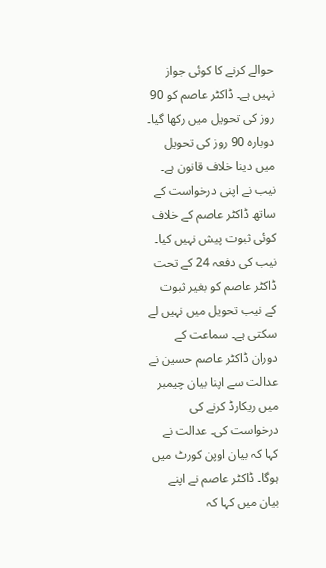حوالے کرنے کا کوئی جواز نہیں ہے۔ ڈاکٹر عاصم کو 90 روز کی تحویل میں رکھا گیا۔ دوبارہ 90 روز کی تحویل میں دینا خلاف قانون ہے۔ نیب نے اپنی درخواست کے ساتھ ڈاکٹر عاصم کے خلاف کوئی ثبوت پیش نہیں کیا۔ نیب کی دفعہ 24 کے تحت ڈاکٹر عاصم کو بغیر ثبوت کے نیب تحویل میں نہیں لے سکتی ہے۔ سماعت کے دوران ڈاکٹر عاصم حسین نے عدالت سے اپنا بیان چیمبر میں ریکارڈ کرنے کی درخواست کی۔ عدالت نے کہا کہ بیان اوپن کورٹ میں ہوگا۔ ڈاکٹر عاصم نے اپنے بیان میں کہا کہ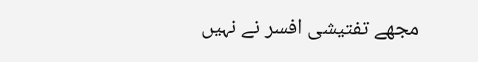مجھے تفتیشی افسر نے نہیں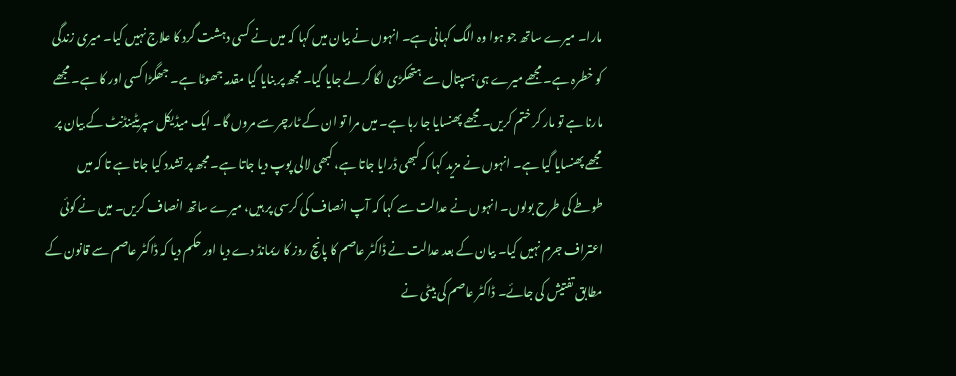مارا۔ میرے ساتھ جو ہوا وہ الگ کہانی ہے۔ انہوں نے بیان میں کہا کہ میں نے کسی دہشت گرد کا علاج نہیں کیا۔ میری زندگی کو خطرہ ہے۔ مجھے میرے ہی ہسپتال سے ہتھکڑی لگا کر لے جایا گیا۔ مجھ پر بنایا گیا مقدمہ جھوٹا ہے۔ جھگڑا کسی اور کا ہے۔ مجھے مارنا ہے تو مار کر ختم کریں۔ مجھے پھنسایا جا رہا ہے۔ میں مرا تو ان کے ٹارچر سے مروں گا۔ ایک میڈیکل سپریٹینڈنٹ کے بیان پر مجھے پھنسایا گیا ہے۔ انہوں نے مزید کہا کہ کبھی ڈرایا جاتا ہے، کبھی لالی پوپ دیا جاتا ہے۔ مجھ پر تشدد کیا جاتا ہے تا کہ میں طوطے کی طرح بولوں۔ انہوں نے عدالت سے کہا کہ آپ انصاف کی کرسی پر ہیں، میرے ساتھ انصاف کریں۔ میں نے کوئی اعتراف جرم نہیں کیا۔ بیان کے بعد عدالت نے ڈاکٹر عاصم کا پانچ روز کا ریمانڈ دے دیا اور حکم دیا کہ ڈاکٹر عاصم سے قانون کے مطابق تفتیش کی جائے۔ ڈاکٹر عاصم کی بیٹی نے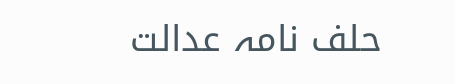حلف نامہ عدالت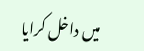میں داخل کرایا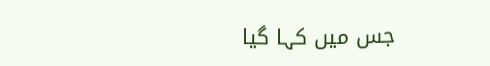جس میں کہا گیا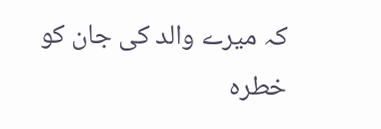کہ میرے والد کی جان کو خطرہ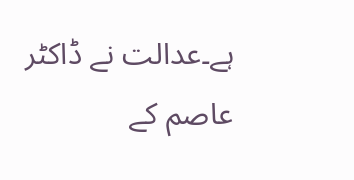ہے۔عدالت نے ڈاکٹر عاصم کے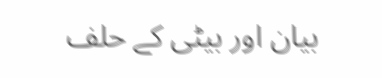بیان اور بیٹی کے حلف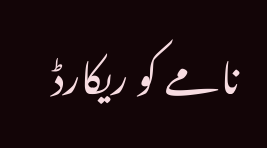نامے کو ریکارڈ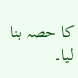کا حصہ بنا لیا۔